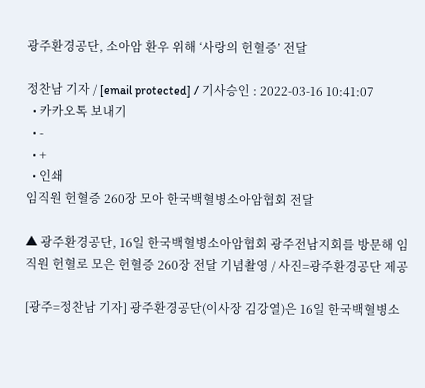광주환경공단, 소아암 환우 위해 ‘사랑의 헌혈증’ 전달

정찬남 기자 / [email protected] / 기사승인 : 2022-03-16 10:41:07
  • 카카오톡 보내기
  • -
  • +
  • 인쇄
임직원 헌혈증 260장 모아 한국백혈병소아암협회 전달

▲ 광주환경공단, 16일 한국백혈병소아암협회 광주전남지회를 방문해 임직원 헌혈로 모은 헌혈증 260장 전달 기념촬영 / 사진=광주환경공단 제공

[광주=정찬남 기자] 광주환경공단(이사장 김강열)은 16일 한국백혈병소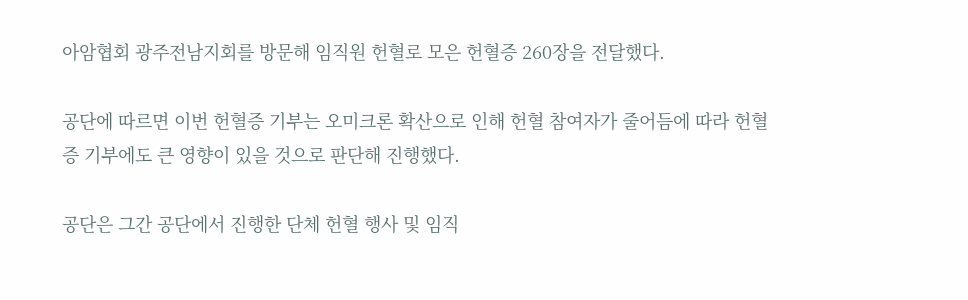아암협회 광주전남지회를 방문해 임직원 헌혈로 모은 헌혈증 260장을 전달했다.

공단에 따르면 이번 헌혈증 기부는 오미크론 확산으로 인해 헌혈 참여자가 줄어듬에 따라 헌혈증 기부에도 큰 영향이 있을 것으로 판단해 진행했다.

공단은 그간 공단에서 진행한 단체 헌혈 행사 및 임직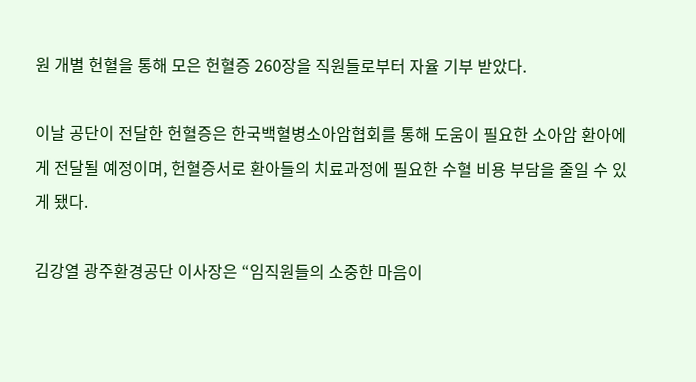원 개별 헌혈을 통해 모은 헌혈증 260장을 직원들로부터 자율 기부 받았다.

이날 공단이 전달한 헌혈증은 한국백혈병소아암협회를 통해 도움이 필요한 소아암 환아에게 전달될 예정이며, 헌혈증서로 환아들의 치료과정에 필요한 수혈 비용 부담을 줄일 수 있게 됐다.

김강열 광주환경공단 이사장은 “임직원들의 소중한 마음이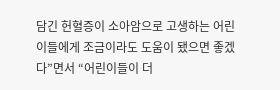담긴 헌혈증이 소아암으로 고생하는 어린이들에게 조금이라도 도움이 됐으면 좋겠다”면서 “어린이들이 더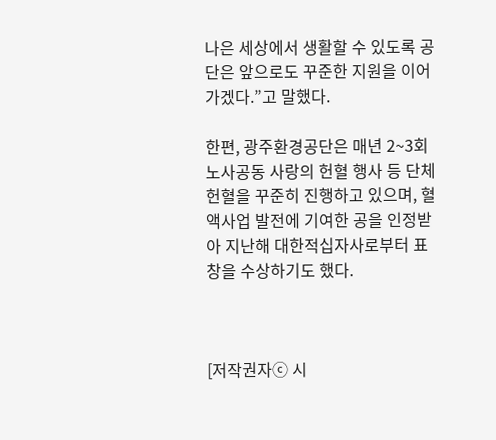나은 세상에서 생활할 수 있도록 공단은 앞으로도 꾸준한 지원을 이어가겠다.”고 말했다.

한편, 광주환경공단은 매년 2~3회 노사공동 사랑의 헌혈 행사 등 단체 헌혈을 꾸준히 진행하고 있으며, 혈액사업 발전에 기여한 공을 인정받아 지난해 대한적십자사로부터 표창을 수상하기도 했다.



[저작권자ⓒ 시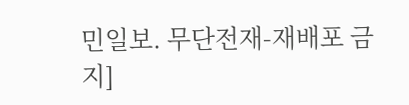민일보. 무단전재-재배포 금지]